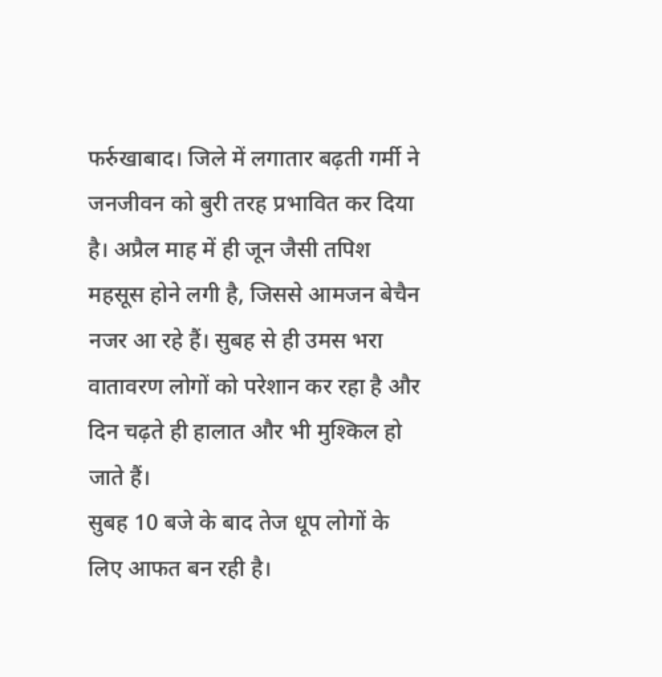फर्रुखाबाद। जिले में लगातार बढ़ती गर्मी ने जनजीवन को बुरी तरह प्रभावित कर दिया है। अप्रैल माह में ही जून जैसी तपिश महसूस होने लगी है, जिससे आमजन बेचैन नजर आ रहे हैं। सुबह से ही उमस भरा वातावरण लोगों को परेशान कर रहा है और दिन चढ़ते ही हालात और भी मुश्किल हो जाते हैं।
सुबह 10 बजे के बाद तेज धूप लोगों के लिए आफत बन रही है।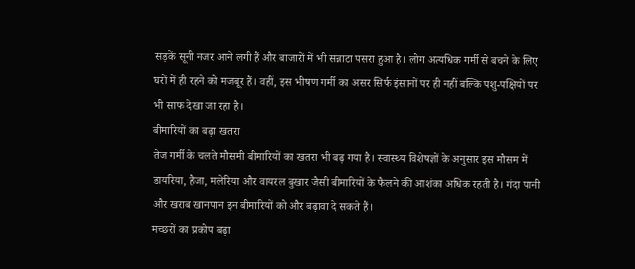सड़कें सूनी नजर आने लगी हैं और बाजारों में भी सन्नाटा पसरा हुआ है। लोग अत्यधिक गर्मी से बचने के लिए घरों में ही रहने को मजबूर हैं। वहीं, इस भीषण गर्मी का असर सिर्फ इंसानों पर ही नहीं बल्कि पशु-पक्षियों पर भी साफ देखा जा रहा है।
बीमारियों का बढ़ा खतरा
तेज गर्मी के चलते मौसमी बीमारियों का खतरा भी बढ़ गया है। स्वास्थ्य विशेषज्ञों के अनुसार इस मौसम में डायरिया, हैजा, मलेरिया और वायरल बुखार जैसी बीमारियों के फैलने की आशंका अधिक रहती है। गंदा पानी और खराब खानपान इन बीमारियों को और बढ़ावा दे सकते हैं।
मच्छरों का प्रकोप बढ़ा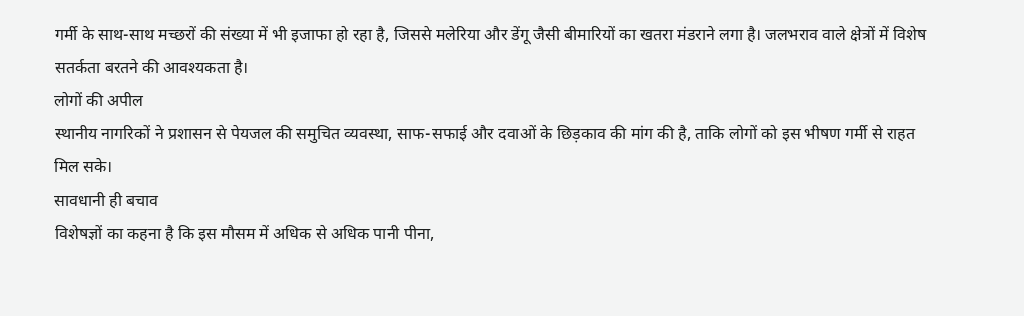गर्मी के साथ-साथ मच्छरों की संख्या में भी इजाफा हो रहा है, जिससे मलेरिया और डेंगू जैसी बीमारियों का खतरा मंडराने लगा है। जलभराव वाले क्षेत्रों में विशेष सतर्कता बरतने की आवश्यकता है।
लोगों की अपील
स्थानीय नागरिकों ने प्रशासन से पेयजल की समुचित व्यवस्था, साफ-सफाई और दवाओं के छिड़काव की मांग की है, ताकि लोगों को इस भीषण गर्मी से राहत मिल सके।
सावधानी ही बचाव
विशेषज्ञों का कहना है कि इस मौसम में अधिक से अधिक पानी पीना,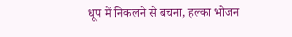धूप में निकलने से बचना, हल्का भोजन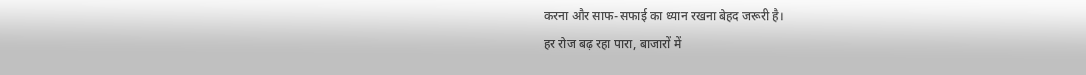करना और साफ-सफाई का ध्यान रखना बेहद जरूरी है।
हर रोज बढ़ रहा पारा, बाजारों में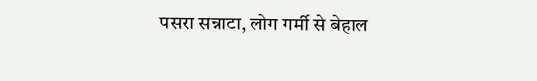पसरा सन्नाटा, लोग गर्मी से बेहाल